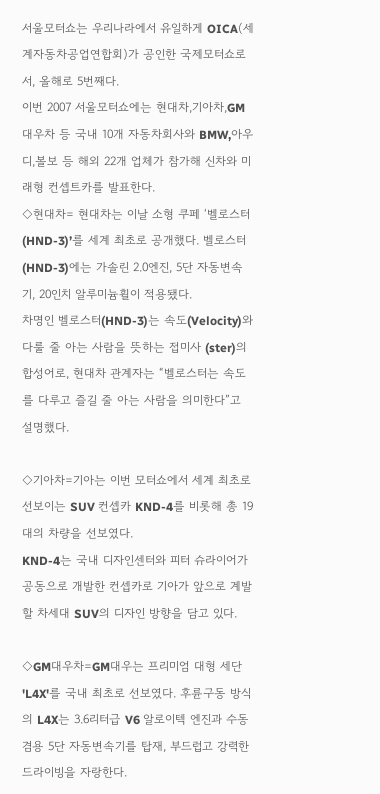서울모터쇼는 우리나라에서 유일하게 OICA(세계자동차공업연합회)가 공인한 국제모터쇼로서, 올해로 5번째다.
이번 2007 서울모터쇼에는 현대차,기아차,GM대우차 등 국내 10개 자동차회사와 BMW,아우디,볼보 등 해외 22개 업체가 참가해 신차와 미래형 컨셉트카를 발표한다.
◇현대차= 현대차는 이날 소형 쿠페 ‘벨로스터(HND-3)’를 세계 최초로 공개했다. 벨로스터(HND-3)에는 가솔린 2.0엔진, 5단 자동변속기, 20인치 알루미늄휠이 적용됐다.
차명인 벨로스터(HND-3)는 속도(Velocity)와 다룰 줄 아는 사람을 뜻하는 접미사 (ster)의 합성어로, 현대차 관계자는 “벨로스터는 속도를 다루고 즐길 줄 아는 사람을 의미한다”고 설명했다.

◇기아차=기아는 이번 모터쇼에서 세계 최초로 선보이는 SUV 컨셉카 KND-4를 비롯해 총 19대의 차량을 선보였다.
KND-4는 국내 디자인센터와 피터 슈라이어가 공동으로 개발한 컨셉카로 기아가 앞으로 계발할 차세대 SUV의 디자인 방향을 담고 있다.

◇GM대우차=GM대우는 프리미엄 대형 세단 'L4X'를 국내 최초로 선보였다. 후륜구동 방식의 L4X는 3.6리터급 V6 알로이텍 엔진과 수동겸용 5단 자동변속기를 탑재, 부드럽고 강력한 드라이빙을 자랑한다.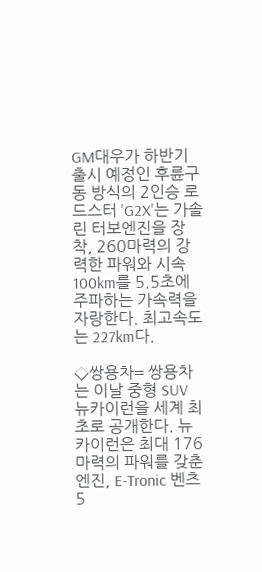GM대우가 하반기 출시 예정인 후륜구동 방식의 2인승 로드스터 'G2X'는 가솔린 터보엔진을 장착, 260마력의 강력한 파워와 시속 100km를 5.5초에 주파하는 가속력을 자랑한다. 최고속도는 227km다.

◇쌍용차= 쌍용차는 이날 중형 SUV 뉴카이런을 세계 최초로 공개한다. 뉴카이런은 최대 176마력의 파워를 갖춘 엔진, E-Tronic 벤츠 5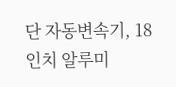단 자동변속기, 18인치 알루미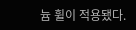늄 휠이 적용됐다.